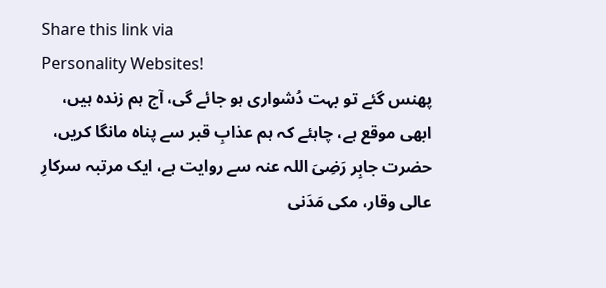Share this link via
Personality Websites!
پھنس گئے تو بہت دُشواری ہو جائے گی، آج ہم زندہ ہیں، ابھی موقع ہے، چاہئے کہ ہم عذابِ قبر سے پناہ مانگا کریں، حضرت جابِر رَضِیَ اللہ عنہ سے روایت ہے، ایک مرتبہ سرکارِ عالی وقار، مکی مَدَنی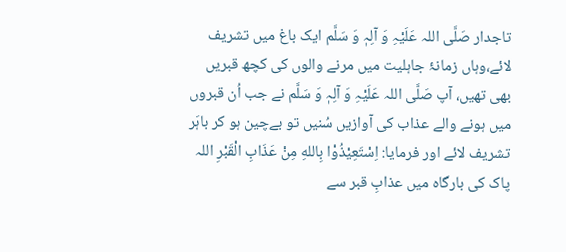تاجدار صَلَّی اللہ عَلَیْہِ وَ آلِہٖ وَ سَلَّم ایک باغ میں تشریف لائے،وہاں زمانۂ جاہلیت میں مرنے والوں کی کچھ قبریں بھی تھیں، آپ صَلَّی اللہ عَلَیْہِ وَ آلِہٖ وَ سَلَّم نے جب اُن قبروں میں ہونے والے عذاب کی آوازیں سُنیں تو بےچین ہو کر باہَر تشریف لائے اور فرمایا: اِسْتَعِیْذُوْا بِاللهِ مِنْ عَذَابِ الْقَبْرِ اللہ پاک کی بارگاہ میں عذابِ قبر سے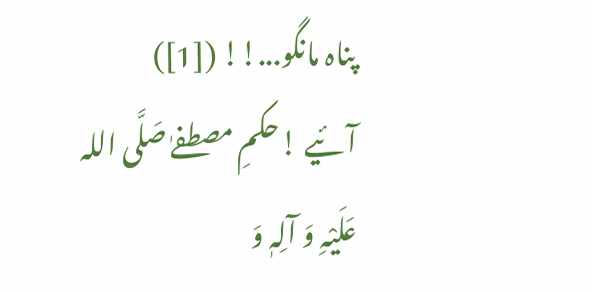پناہ مانگو...!! ([1])
آئیے !حکمِ مصطفےٰ صَلَّی اللہ عَلَیْہِ وَ آلِہٖ وَ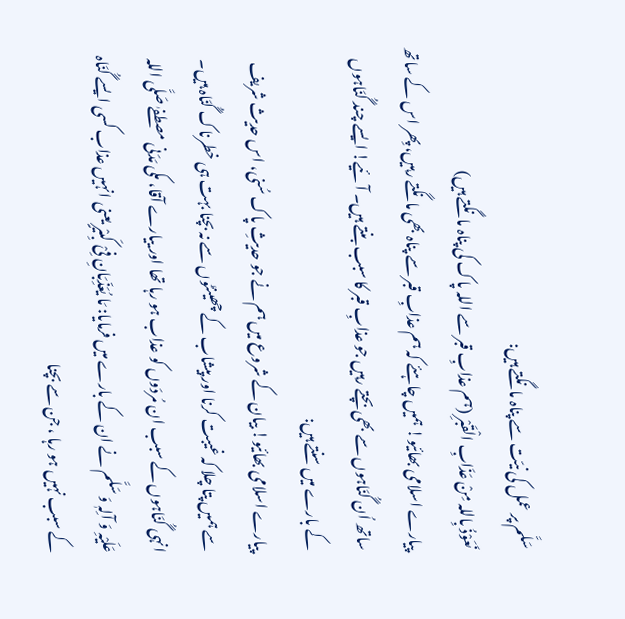سَلَّم پر عمل کی نیّت سے پناہ مانگتے ہیں:
نَعَوْذُ بِاللہ مِنْ عَذَابِ الْقَبْرِ (ہم عذابِ قبر سے اللہ پاک کی پناہ مانگتے ہیں)
پیارے اسلامی بھائیو! ہمیں چاہئے کہ ہم عذابِ قبر سے پناہ بھی مانگتے رہیں، پِھر اس کے ساتھ ساتھ اُن گُنَاہوں سے بھی بچتے رہیں جو عذابِ قبر کا سبب بنتے ہیں۔ آئیے! ایسے چند گُنَاہوں کے بارے میں سنتے ہیں:
پیارے اسلامی بھائیو! بیان کے شروع میں ہم نے جو حدیثِ پاک سُنی، اس حدیث شریف سے ہمیں پتا چلا کہ غیبت کرنا اور پیشاب کے چھینٹوں سے نہ بچنا بہت ہی خطرناک گُنَاہ ہیں۔ انہی گُنَاہوں کے سبب ان مُردَوں کو عذاب ہو رہا تھا اور ییارے آقا، مکی مَدَنی مصطفےٰ صَلَّی اللہ عَلَیْہِ وَ آلِہٖ وَ سَلَّم نے ان کے بارے میں فرمایا: مَا یُعَذِّبَانِ فِیْ کَبِیْرٍ یعنی انہیں عذاب کسی ایسے گُنَاہ کے سبب نہیں ہو رہا ، جن سے بچنا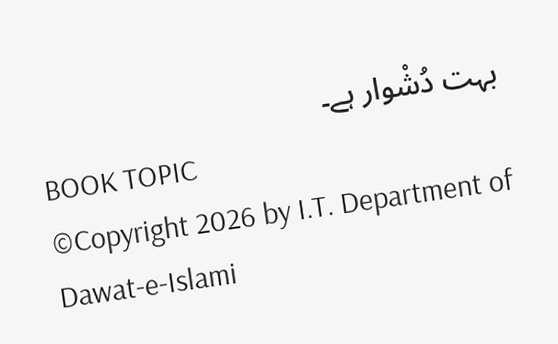بہت دُشْوار ہے۔
BOOK TOPIC
©Copyright 2026 by I.T. Department of Dawat-e-Islami